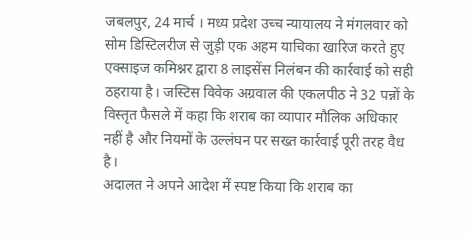जबलपुर, 24 मार्च । मध्य प्रदेश उच्च न्यायालय ने मंगलवार को सोम डिस्टिलरीज से जुड़ी एक अहम याचिका खारिज करते हुए एक्साइज कमिश्नर द्वारा 8 लाइसेंस निलंबन की कार्रवाई को सही ठहराया है। जस्टिस विवेक अग्रवाल की एकलपीठ ने 32 पन्नों के विस्तृत फैसले में कहा कि शराब का व्यापार मौलिक अधिकार नहीं है और नियमों के उल्लंघन पर सख्त कार्रवाई पूरी तरह वैध है।
अदालत ने अपने आदेश में स्पष्ट किया कि शराब का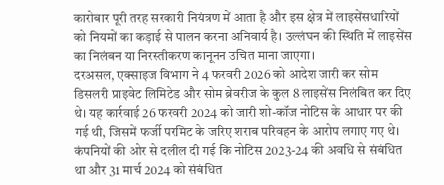कारोबार पूरी तरह सरकारी नियंत्रण में आता है और इस क्षेत्र में लाइसेंसधारियों को नियमों का कड़ाई से पालन करना अनिवार्य है। उल्लंघन की स्थिति में लाइसेंस का निलंबन या निरस्तीकरण कानूनन उचित माना जाएगा।
दरअसल, एक्साइज विभाग ने 4 फरवरी 2026 को आदेश जारी कर सोम डिसलरी प्राइवेट लिमिटेड और सोम ब्रेवरीज के कुल 8 लाइसेंस निलंबित कर दिए थे। यह कार्रवाई 26 फरवरी 2024 को जारी शो-कॉज नोटिस के आधार पर की गई थी, जिसमें फर्जी परमिट के जरिए शराब परिवहन के आरोप लगाए गए थे।
कंपनियों की ओर से दलील दी गई कि नोटिस 2023-24 की अवधि से संबंधित था और 31 मार्च 2024 को संबंधित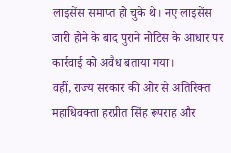लाइसेंस समाप्त हो चुके थे। नए लाइसेंस जारी होने के बाद पुराने नोटिस के आधार पर कार्रवाई को अवैध बताया गया।
वहीं, राज्य सरकार की ओर से अतिरिक्त महाधिवक्ता हरप्रीत सिंह रूपराह और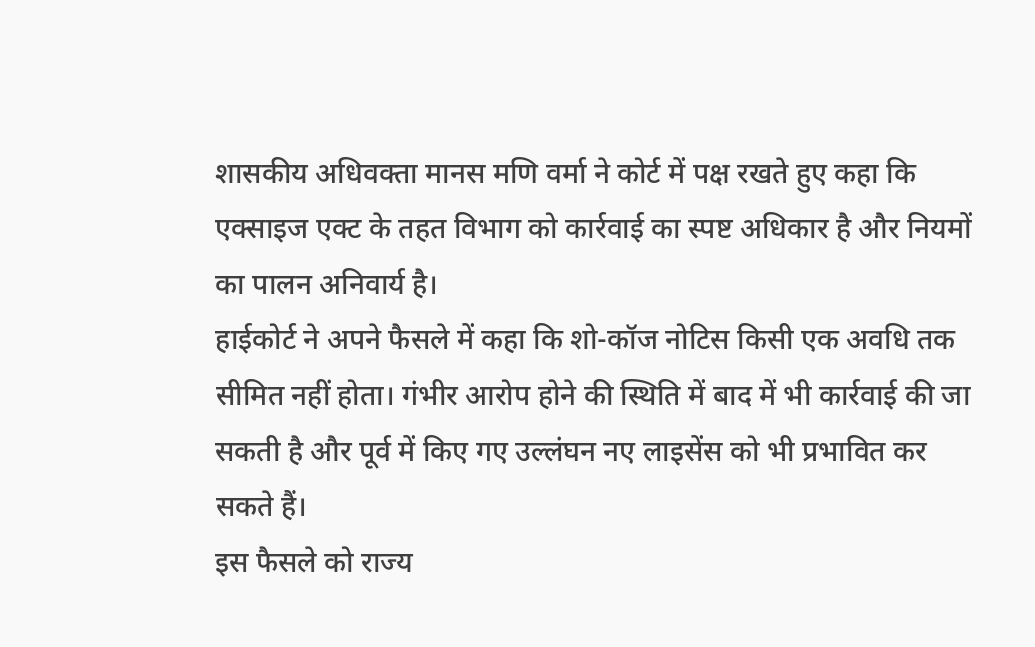शासकीय अधिवक्ता मानस मणि वर्मा ने कोर्ट में पक्ष रखते हुए कहा कि एक्साइज एक्ट के तहत विभाग को कार्रवाई का स्पष्ट अधिकार है और नियमों का पालन अनिवार्य है।
हाईकोर्ट ने अपने फैसले में कहा कि शो-कॉज नोटिस किसी एक अवधि तक सीमित नहीं होता। गंभीर आरोप होने की स्थिति में बाद में भी कार्रवाई की जा सकती है और पूर्व में किए गए उल्लंघन नए लाइसेंस को भी प्रभावित कर सकते हैं।
इस फैसले को राज्य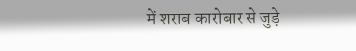में शराब कारोबार से जुड़े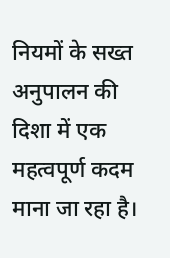नियमों के सख्त अनुपालन की दिशा में एक महत्वपूर्ण कदम माना जा रहा है।